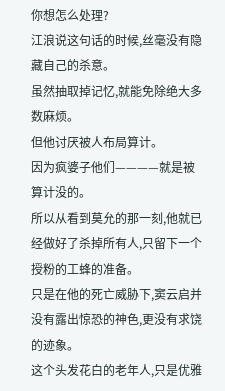你想怎么处理?
江浪说这句话的时候,丝毫没有隐藏自己的杀意。
虽然抽取掉记忆,就能免除绝大多数麻烦。
但他讨厌被人布局算计。
因为疯婆子他们————就是被算计没的。
所以从看到莫允的那一刻,他就已经做好了杀掉所有人,只留下一个授粉的工蜂的准备。
只是在他的死亡威胁下,窦云启并没有露出惊恐的神色,更没有求饶的迹象。
这个头发花白的老年人,只是优雅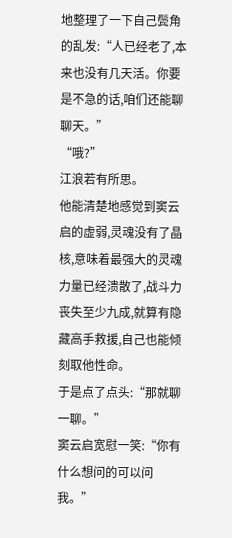地整理了一下自己鬓角的乱发:“人已经老了,本来也没有几天活。你要是不急的话,咱们还能聊聊天。”
“哦?”
江浪若有所思。
他能清楚地感觉到窦云启的虚弱,灵魂没有了晶核,意味着最强大的灵魂力量已经溃散了,战斗力丧失至少九成,就算有隐藏高手救援,自己也能倾刻取他性命。
于是点了点头:“那就聊一聊。”
窦云启宽慰一笑:“你有什么想问的可以问我。”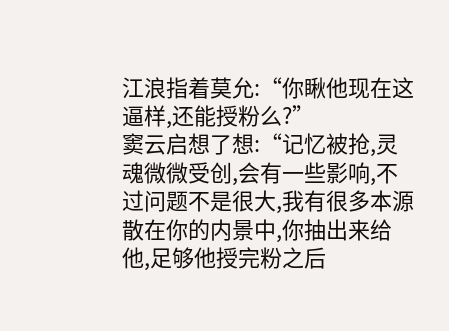江浪指着莫允:“你瞅他现在这逼样,还能授粉么?”
窦云启想了想:“记忆被抢,灵魂微微受创,会有一些影响,不过问题不是很大,我有很多本源散在你的内景中,你抽出来给他,足够他授完粉之后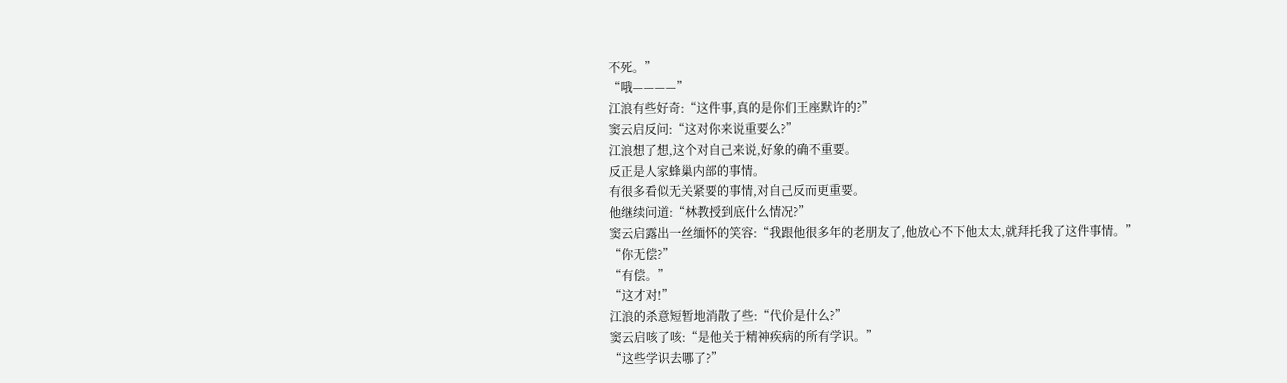不死。”
“哦————”
江浪有些好奇:“这件事,真的是你们王座默许的?”
窦云启反问:“这对你来说重要么?”
江浪想了想,这个对自己来说,好象的确不重要。
反正是人家蜂巢内部的事情。
有很多看似无关紧要的事情,对自己反而更重要。
他继续问道:“林教授到底什么情况?”
窦云启露出一丝缅怀的笑容:“我跟他很多年的老朋友了,他放心不下他太太,就拜托我了这件事情。”
“你无偿?”
“有偿。”
“这才对!”
江浪的杀意短暂地消散了些:“代价是什么?”
窦云启咳了咳:“是他关于精神疾病的所有学识。”
“这些学识去哪了?”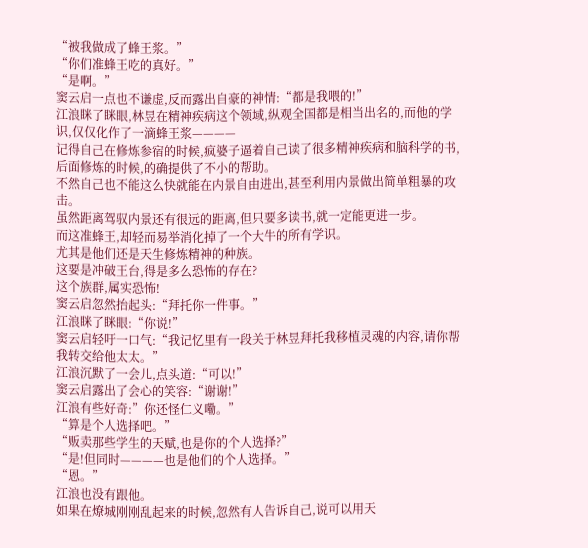“被我做成了蜂王浆。”
“你们准蜂王吃的真好。”
“是啊。”
窦云启一点也不谦虚,反而露出自豪的神情:“都是我喂的!”
江浪眯了眯眼,林昱在精神疾病这个领域,纵观全国都是相当出名的,而他的学识,仅仅化作了一滴蜂王浆————
记得自己在修炼参宿的时候,疯婆子逼着自己读了很多精神疾病和脑科学的书,后面修炼的时候,的确提供了不小的帮助。
不然自己也不能这么快就能在内景自由进出,甚至利用内景做出简单粗暴的攻击。
虽然距离驾驭内景还有很远的距离,但只要多读书,就一定能更进一步。
而这准蜂王,却轻而易举消化掉了一个大牛的所有学识。
尤其是他们还是天生修炼精神的种族。
这要是冲破王台,得是多么恐怖的存在?
这个族群,属实恐怖!
窦云启忽然抬起头:“拜托你一件事。”
江浪眯了眯眼:“你说!”
窦云启轻吁一口气:“我记忆里有一段关于林昱拜托我移植灵魂的内容,请你帮我转交给他太太。”
江浪沉默了一会儿,点头道:“可以!”
窦云启露出了会心的笑容:“谢谢!”
江浪有些好奇:”你还怪仁义嘞。”
“算是个人选择吧。”
“贩卖那些学生的天赋,也是你的个人选择?”
“是!但同时————也是他们的个人选择。”
“恩。”
江浪也没有跟他。
如果在燎城刚刚乱起来的时候,忽然有人告诉自己,说可以用天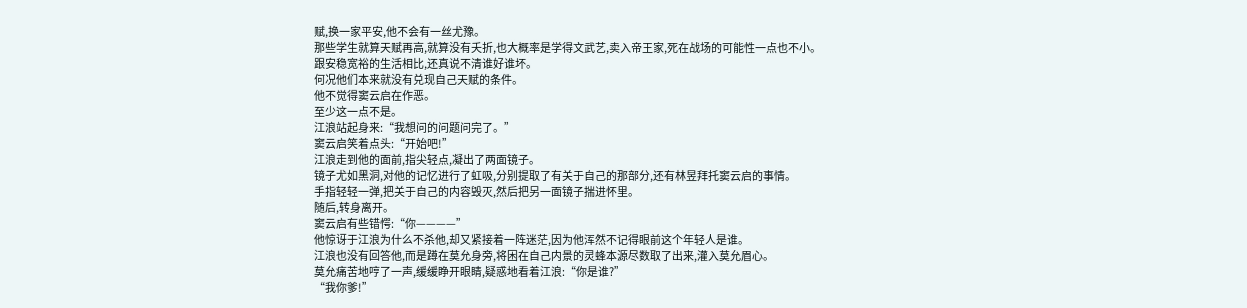赋,换一家平安,他不会有一丝尤豫。
那些学生就算天赋再高,就算没有夭折,也大概率是学得文武艺,卖入帝王家,死在战场的可能性一点也不小。
跟安稳宽裕的生活相比,还真说不清谁好谁坏。
何况他们本来就没有兑现自己天赋的条件。
他不觉得窦云启在作恶。
至少这一点不是。
江浪站起身来:“我想问的问题问完了。”
窦云启笑着点头:“开始吧!”
江浪走到他的面前,指尖轻点,凝出了两面镜子。
镜子尤如黑洞,对他的记忆进行了虹吸,分别提取了有关于自己的那部分,还有林昱拜托窦云启的事情。
手指轻轻一弹,把关于自己的内容毁灭,然后把另一面镜子揣进怀里。
随后,转身离开。
窦云启有些错愕:“你————”
他惊讶于江浪为什么不杀他,却又紧接着一阵迷茫,因为他浑然不记得眼前这个年轻人是谁。
江浪也没有回答他,而是蹲在莫允身旁,将困在自己内景的灵蜂本源尽数取了出来,灌入莫允眉心。
莫允痛苦地哼了一声,缓缓睁开眼睛,疑惑地看着江浪:“你是谁?”
“我你爹!”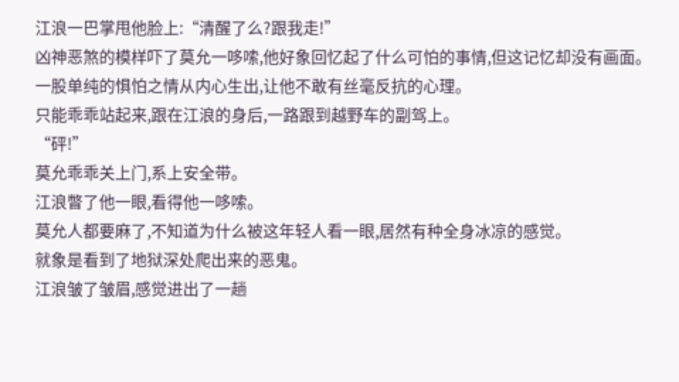江浪一巴掌甩他脸上:“清醒了么?跟我走!”
凶神恶煞的模样吓了莫允一哆嗦,他好象回忆起了什么可怕的事情,但这记忆却没有画面。
一股单纯的惧怕之情从内心生出,让他不敢有丝毫反抗的心理。
只能乖乖站起来,跟在江浪的身后,一路跟到越野车的副驾上。
“砰!”
莫允乖乖关上门,系上安全带。
江浪瞥了他一眼,看得他一哆嗦。
莫允人都要麻了,不知道为什么被这年轻人看一眼,居然有种全身冰凉的感觉。
就象是看到了地狱深处爬出来的恶鬼。
江浪皱了皱眉,感觉进出了一趟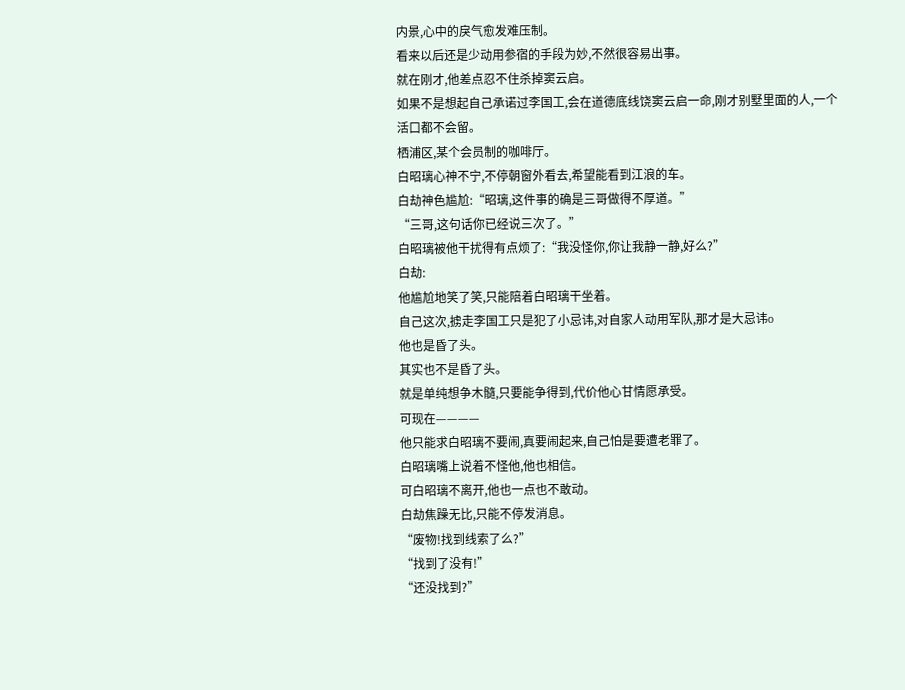内景,心中的戾气愈发难压制。
看来以后还是少动用参宿的手段为妙,不然很容易出事。
就在刚才,他差点忍不住杀掉窦云启。
如果不是想起自己承诺过李国工,会在道德底线饶窦云启一命,刚才别墅里面的人,一个活口都不会留。
栖浦区,某个会员制的咖啡厅。
白昭璃心神不宁,不停朝窗外看去,希望能看到江浪的车。
白劫神色尴尬:“昭璃,这件事的确是三哥做得不厚道。”
“三哥,这句话你已经说三次了。”
白昭璃被他干扰得有点烦了:“我没怪你,你让我静一静,好么?”
白劫:
他尴尬地笑了笑,只能陪着白昭璃干坐着。
自己这次,掳走李国工只是犯了小忌讳,对自家人动用军队,那才是大忌讳o
他也是昏了头。
其实也不是昏了头。
就是单纯想争木髓,只要能争得到,代价他心甘情愿承受。
可现在————
他只能求白昭璃不要闹,真要闹起来,自己怕是要遭老罪了。
白昭璃嘴上说着不怪他,他也相信。
可白昭璃不离开,他也一点也不敢动。
白劫焦躁无比,只能不停发消息。
“废物!找到线索了么?”
“找到了没有!”
“还没找到?”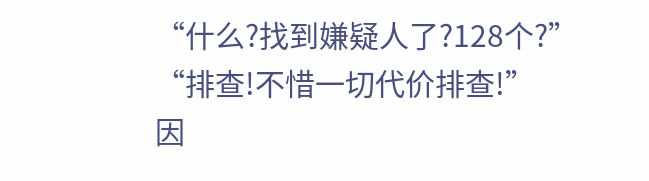“什么?找到嫌疑人了?128个?”
“排查!不惜一切代价排查!”
因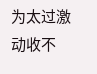为太过激动收不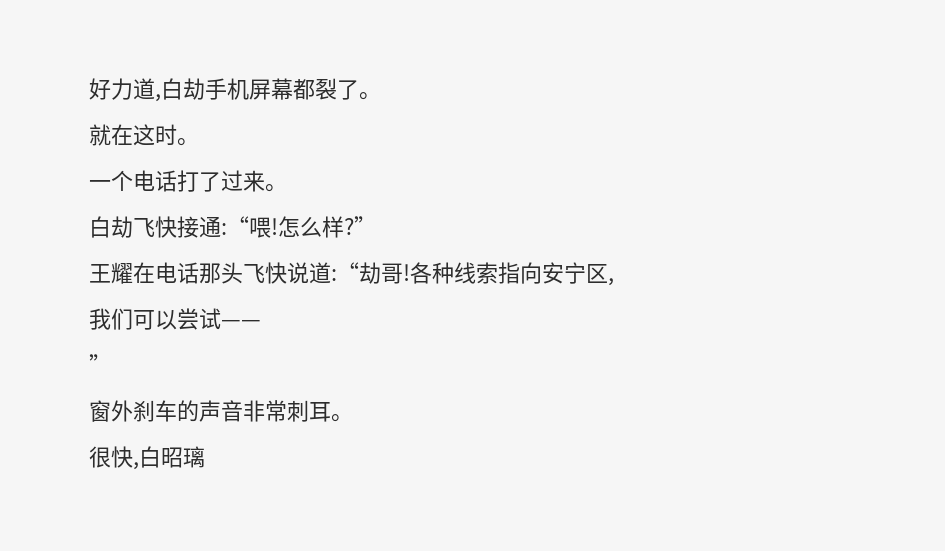好力道,白劫手机屏幕都裂了。
就在这时。
一个电话打了过来。
白劫飞快接通:“喂!怎么样?”
王耀在电话那头飞快说道:“劫哥!各种线索指向安宁区,我们可以尝试——
”
窗外刹车的声音非常刺耳。
很快,白昭璃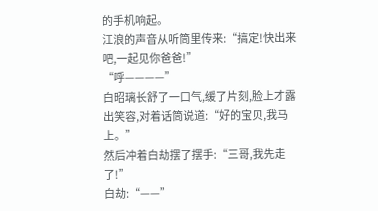的手机响起。
江浪的声音从听筒里传来:“搞定!快出来吧,一起见你爸爸!”
“呼————”
白昭璃长舒了一口气,缓了片刻,脸上才露出笑容,对着话筒说道:“好的宝贝,我马上。”
然后冲着白劫摆了摆手:“三哥,我先走了!”
白劫:“——”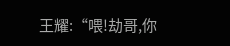王耀:“喂!劫哥,你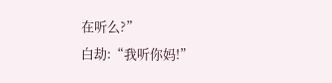在听么?”
白劫:“我听你妈!”